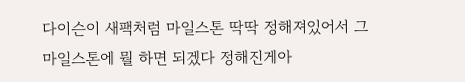다이슨이 새팩처럼 마일스톤 딱딱 정해져있어서 그 마일스톤에 뭘 하면 되겠다 정해진게아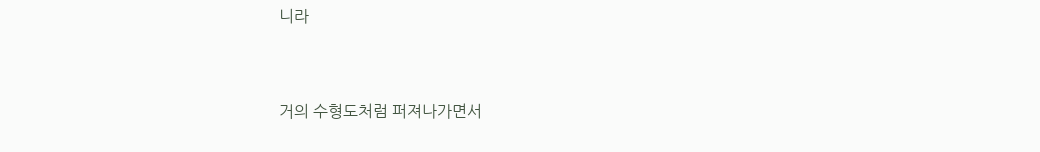니라


거의 수형도처럼 퍼져나가면서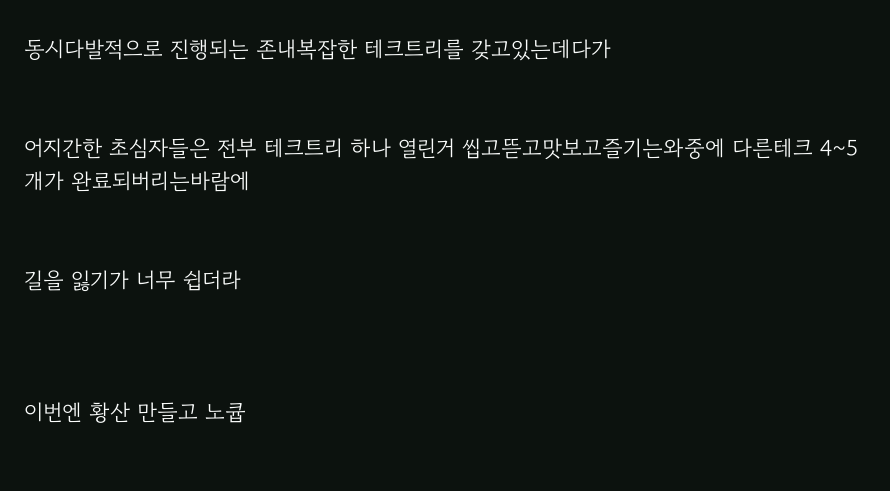동시다발적으로 진행되는 존내복잡한 테크트리를 갖고있는데다가


어지간한 초심자들은 전부 테크트리 하나 열린거 씹고뜯고맛보고즐기는와중에 다른테크 4~5개가 완료되버리는바람에


길을 잃기가 너무 쉽더라



이번엔 황산 만들고 노큡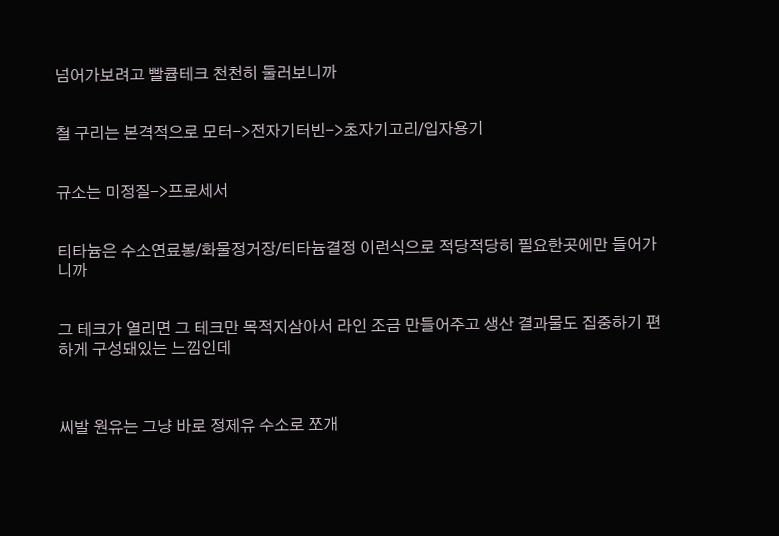넘어가보려고 빨큡테크 천천히 둘러보니까


철 구리는 본격적으로 모터->전자기터빈->초자기고리/입자용기


규소는 미정질->프로세서


티타늄은 수소연료봉/화물정거장/티타늄결정 이런식으로 적당적당히 필요한곳에만 들어가니까


그 테크가 열리면 그 테크만 목적지삼아서 라인 조금 만들어주고 생산 결과물도 집중하기 편하게 구성돼있는 느낌인데



씨발 원유는 그냥 바로 정제유 수소로 쪼개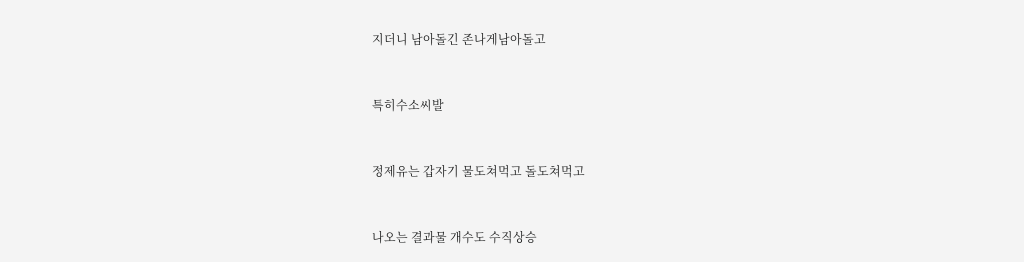지더니 남아돌긴 존나게남아돌고


특히수소씨발


정제유는 갑자기 물도쳐먹고 돌도쳐먹고


나오는 결과물 개수도 수직상승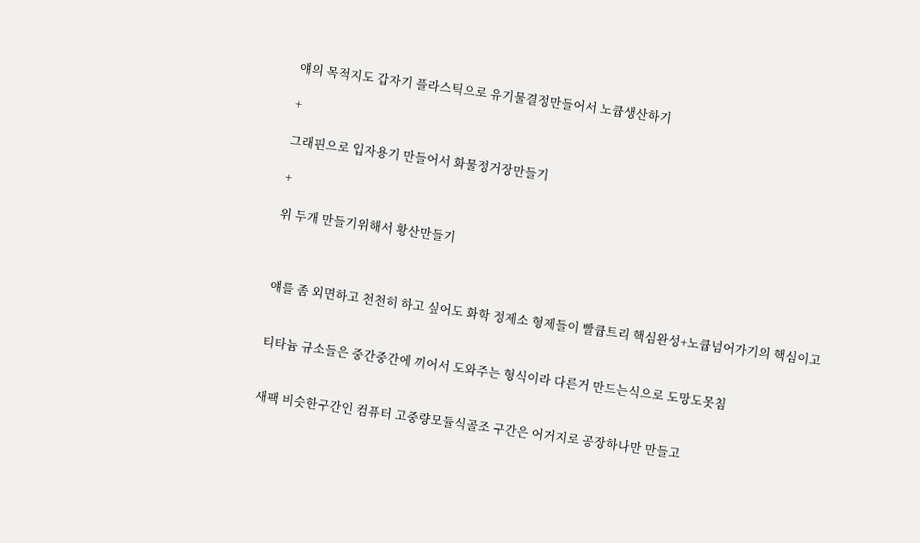얘의 목적지도 갑자기 플라스틱으로 유기물결정만들어서 노큡생산하기

+

그래핀으로 입자용기 만들어서 화물정거장만들기

+

위 두개 만들기위해서 황산만들기



얘를 좀 외면하고 천천히 하고 싶어도 화학 정제소 형제들이 빨큡트리 핵심완성+노큡넘어가기의 핵심이고


티타늄 규소들은 중간중간에 끼어서 도와주는 형식이라 다른거 만드는식으로 도망도못침


새팩 비슷한구간인 컴퓨터 고중량모듈식골조 구간은 어거지로 공장하나만 만들고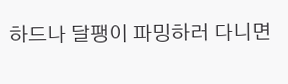하드나 달팽이 파밍하러 다니면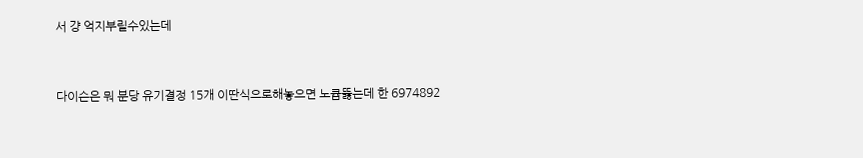서 걍 억지부릴수있는데


다이슨은 뭐 분당 유기결정 15개 이딴식으로해놓으면 노큡뚫는데 한 6974892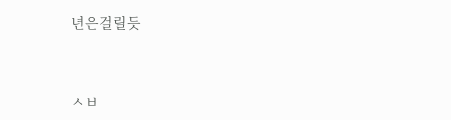년은걸릴듯


ㅅㅂ